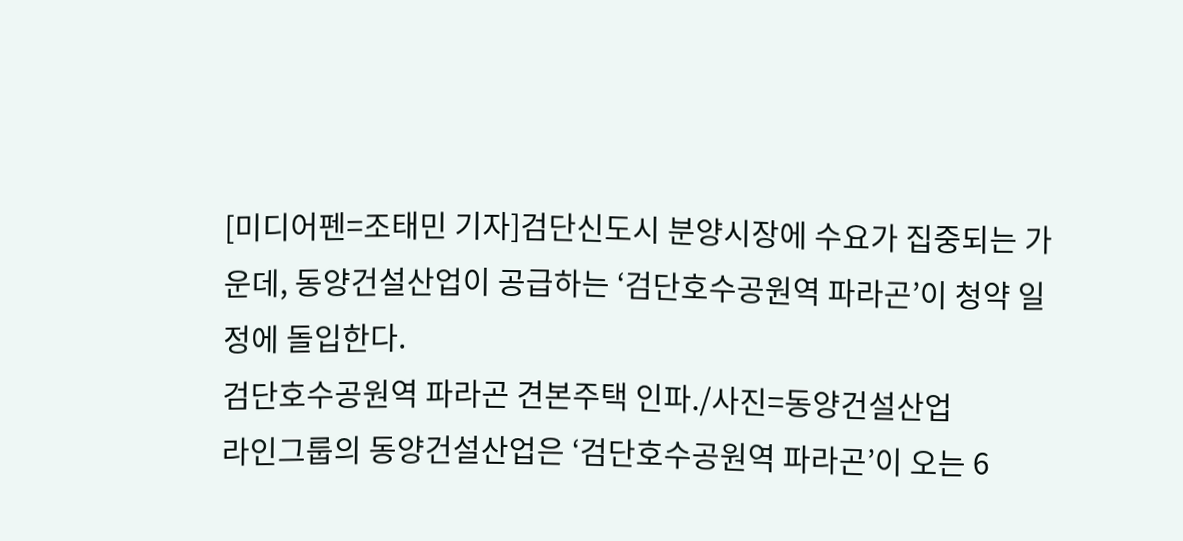[미디어펜=조태민 기자]검단신도시 분양시장에 수요가 집중되는 가운데, 동양건설산업이 공급하는 ‘검단호수공원역 파라곤’이 청약 일정에 돌입한다.
검단호수공원역 파라곤 견본주택 인파./사진=동양건설산업
라인그룹의 동양건설산업은 ‘검단호수공원역 파라곤’이 오는 6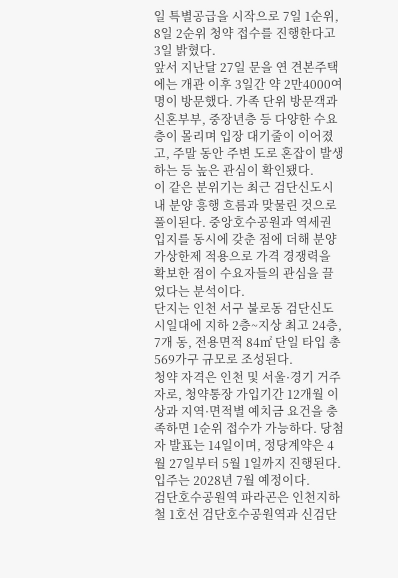일 특별공급을 시작으로 7일 1순위, 8일 2순위 청약 접수를 진행한다고 3일 밝혔다.
앞서 지난달 27일 문을 연 견본주택에는 개관 이후 3일간 약 2만4000여 명이 방문했다. 가족 단위 방문객과 신혼부부, 중장년층 등 다양한 수요층이 몰리며 입장 대기줄이 이어졌고, 주말 동안 주변 도로 혼잡이 발생하는 등 높은 관심이 확인됐다.
이 같은 분위기는 최근 검단신도시 내 분양 흥행 흐름과 맞물린 것으로 풀이된다. 중앙호수공원과 역세권 입지를 동시에 갖춘 점에 더해 분양가상한제 적용으로 가격 경쟁력을 확보한 점이 수요자들의 관심을 끌었다는 분석이다.
단지는 인천 서구 불로동 검단신도시일대에 지하 2층~지상 최고 24층, 7개 동, 전용면적 84㎡ 단일 타입 총 569가구 규모로 조성된다.
청약 자격은 인천 및 서울·경기 거주자로, 청약통장 가입기간 12개월 이상과 지역·면적별 예치금 요건을 충족하면 1순위 접수가 가능하다. 당첨자 발표는 14일이며, 정당계약은 4월 27일부터 5월 1일까지 진행된다. 입주는 2028년 7월 예정이다.
검단호수공원역 파라곤은 인천지하철 1호선 검단호수공원역과 신검단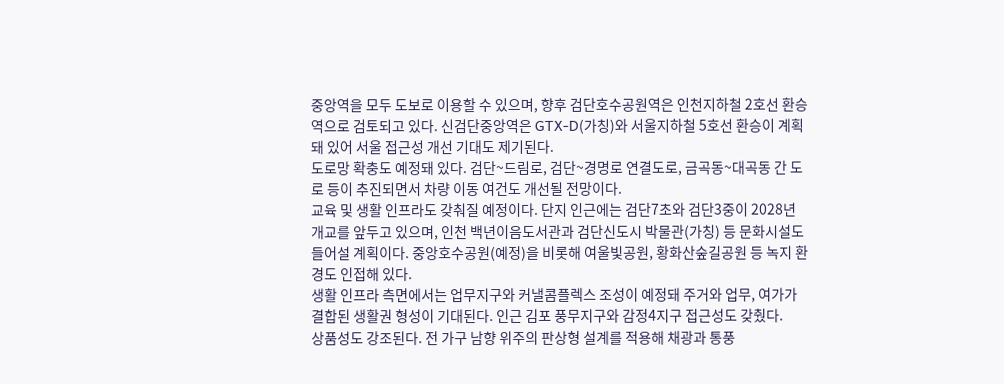중앙역을 모두 도보로 이용할 수 있으며, 향후 검단호수공원역은 인천지하철 2호선 환승역으로 검토되고 있다. 신검단중앙역은 GTX-D(가칭)와 서울지하철 5호선 환승이 계획돼 있어 서울 접근성 개선 기대도 제기된다.
도로망 확충도 예정돼 있다. 검단~드림로, 검단~경명로 연결도로, 금곡동~대곡동 간 도로 등이 추진되면서 차량 이동 여건도 개선될 전망이다.
교육 및 생활 인프라도 갖춰질 예정이다. 단지 인근에는 검단7초와 검단3중이 2028년 개교를 앞두고 있으며, 인천 백년이음도서관과 검단신도시 박물관(가칭) 등 문화시설도 들어설 계획이다. 중앙호수공원(예정)을 비롯해 여울빛공원, 황화산숲길공원 등 녹지 환경도 인접해 있다.
생활 인프라 측면에서는 업무지구와 커낼콤플렉스 조성이 예정돼 주거와 업무, 여가가 결합된 생활권 형성이 기대된다. 인근 김포 풍무지구와 감정4지구 접근성도 갖췄다.
상품성도 강조된다. 전 가구 남향 위주의 판상형 설계를 적용해 채광과 통풍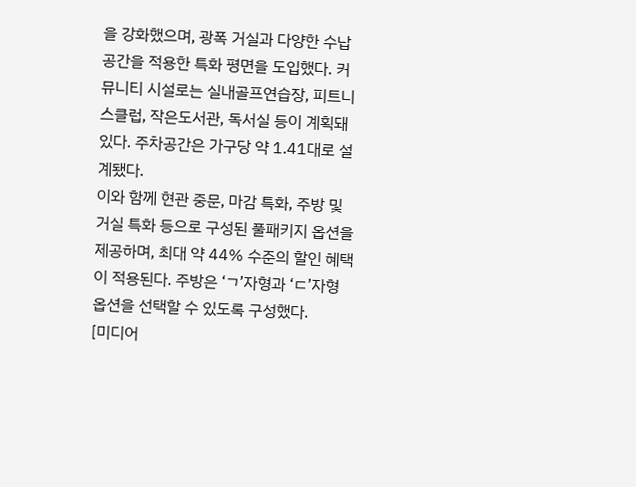을 강화했으며, 광폭 거실과 다양한 수납공간을 적용한 특화 평면을 도입했다. 커뮤니티 시설로는 실내골프연습장, 피트니스클럽, 작은도서관, 독서실 등이 계획돼 있다. 주차공간은 가구당 약 1.41대로 설계됐다.
이와 함께 현관 중문, 마감 특화, 주방 및 거실 특화 등으로 구성된 풀패키지 옵션을 제공하며, 최대 약 44% 수준의 할인 혜택이 적용된다. 주방은 ‘ㄱ’자형과 ‘ㄷ’자형 옵션을 선택할 수 있도록 구성했다.
[미디어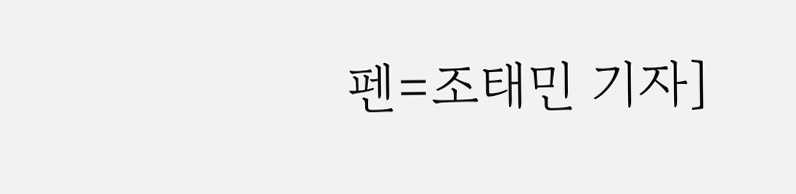펜=조태민 기자]